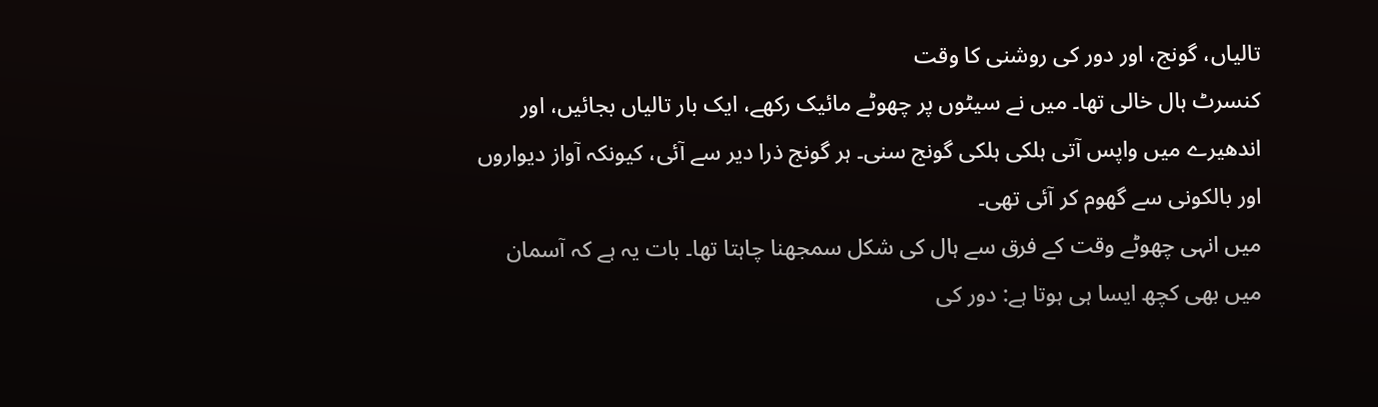تالیاں، گونج، اور دور کی روشنی کا وقت
کنسرٹ ہال خالی تھا۔ میں نے سیٹوں پر چھوٹے مائیک رکھے، ایک بار تالیاں بجائیں، اور اندھیرے میں واپس آتی ہلکی ہلکی گونج سنی۔ ہر گونج ذرا دیر سے آئی، کیونکہ آواز دیواروں اور بالکونی سے گھوم کر آئی تھی۔
میں انہی چھوٹے وقت کے فرق سے ہال کی شکل سمجھنا چاہتا تھا۔ بات یہ ہے کہ آسمان میں بھی کچھ ایسا ہی ہوتا ہے: دور کی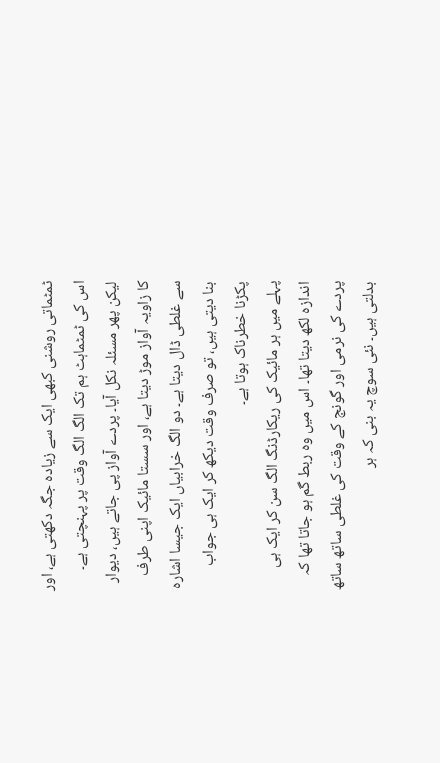ٹمٹماتی روشنی کبھی ایک سے زیادہ جگہ دکھتی ہے، اور اس کی ٹمٹماہٹ ہم تک الگ الگ وقت پر پہنچتی ہے۔
لیکن پھر مسئلہ نکل آیا۔ پردے آواز پی جاتے ہیں، دیوار کا زاویہ آواز موڑ دیتا ہے، اور سستا مائیک اپنی طرف سے غلطی ڈال دیتا ہے۔ دو الگ خرابیاں ایک جیسا اشارہ بنا دیتی ہیں، تو صرف وقت دیکھ کر ایک ہی جواب پکڑنا خطرناک ہوتا ہے۔
پہلے میں ہر مائیک کی ریکارڈنگ الگ سن کر ایک ہی اندازہ لکھ دیتا تھا۔ اس میں وہ ربط گم ہو جاتا تھا کہ پردے کی نرمی اور گونج کے وقت کی غلطی ساتھ ساتھ بدلتی ہیں۔ نئی سوچ یہ بنی کہ ہر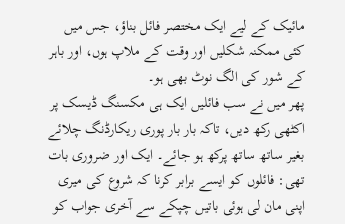مائیک کے لیے ایک مختصر فائل بناؤ، جس میں کئی ممکنہ شکلیں اور وقت کے ملاپ ہوں، اور باہر کے شور کی الگ نوٹ بھی ہو۔
پھر میں نے سب فائلیں ایک ہی مکسنگ ڈیسک پر اکٹھی رکھ دیں، تاکہ بار بار پوری ریکارڈنگ چلائے بغیر ساتھ ساتھ پرکھ ہو جائے۔ ایک اور ضروری بات تھی: فائلوں کو ایسے برابر کرنا کہ شروع کی میری اپنی مان لی ہوئی باتیں چپکے سے آخری جواب کو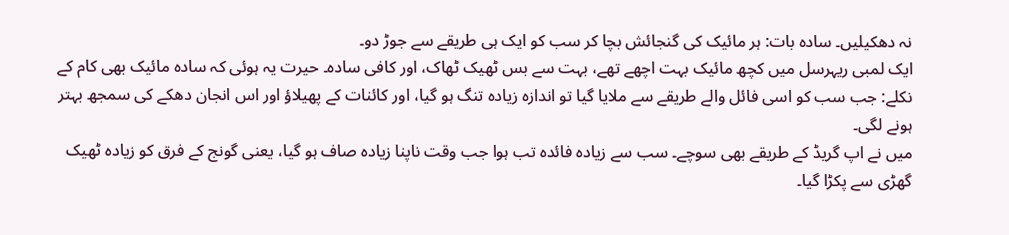نہ دھکیلیں۔ سادہ بات: ہر مائیک کی گنجائش بچا کر سب کو ایک ہی طریقے سے جوڑ دو۔
ایک لمبی ریہرسل میں کچھ مائیک بہت اچھے تھے، بہت سے بس ٹھیک ٹھاک، اور کافی سادہ۔ حیرت یہ ہوئی کہ سادہ مائیک بھی کام کے نکلے: جب سب کو اسی فائل والے طریقے سے ملایا گیا تو اندازہ زیادہ تنگ ہو گیا، اور کائنات کے پھیلاؤ اور اس انجان دھکے کی سمجھ بہتر ہونے لگی۔
میں نے اپ گریڈ کے طریقے بھی سوچے۔ سب سے زیادہ فائدہ تب ہوا جب وقت ناپنا زیادہ صاف ہو گیا، یعنی گونج کے فرق کو زیادہ ٹھیک گھڑی سے پکڑا گیا۔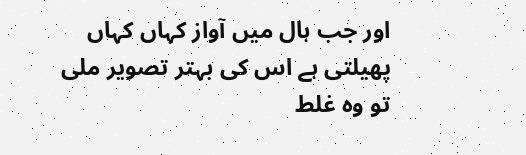اور جب ہال میں آواز کہاں کہاں پھیلتی ہے اس کی بہتر تصویر ملی تو وہ غلط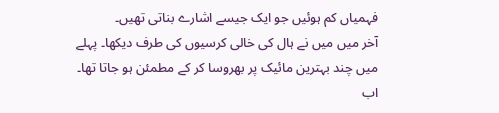فہمیاں کم ہوئیں جو ایک جیسے اشارے بناتی تھیں۔
آخر میں میں نے ہال کی خالی کرسیوں کی طرف دیکھا۔ پہلے میں چند بہترین مائیک پر بھروسا کر کے مطمئن ہو جاتا تھا۔ اب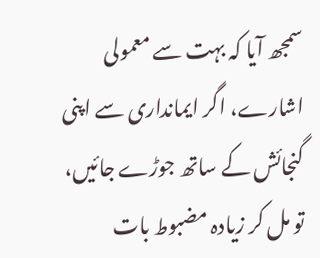سمجھ آیا کہ بہت سے معمولی اشارے، اگر ایمانداری سے اپنی گنجائش کے ساتھ جوڑے جائیں، تو مل کر زیادہ مضبوط بات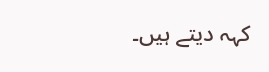کہہ دیتے ہیں۔